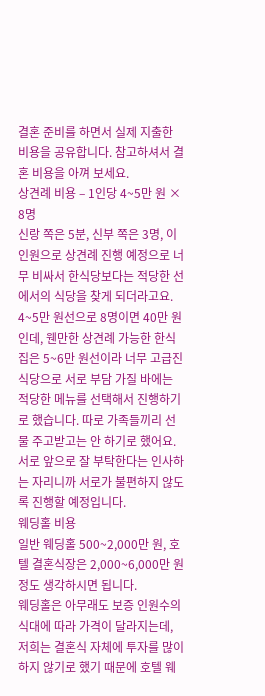결혼 준비를 하면서 실제 지출한 비용을 공유합니다. 참고하셔서 결혼 비용을 아껴 보세요.
상견례 비용 – 1인당 4~5만 원 × 8명
신랑 쪽은 5분, 신부 쪽은 3명, 이 인원으로 상견례 진행 예정으로 너무 비싸서 한식당보다는 적당한 선에서의 식당을 찾게 되더라고요.
4~5만 원선으로 8명이면 40만 원인데, 웬만한 상견례 가능한 한식집은 5~6만 원선이라 너무 고급진 식당으로 서로 부담 가질 바에는 적당한 메뉴를 선택해서 진행하기로 했습니다. 따로 가족들끼리 선물 주고받고는 안 하기로 했어요. 서로 앞으로 잘 부탁한다는 인사하는 자리니까 서로가 불편하지 않도록 진행할 예정입니다.
웨딩홀 비용
일반 웨딩홀 500~2,000만 원, 호텔 결혼식장은 2,000~6,000만 원 정도 생각하시면 됩니다.
웨딩홀은 아무래도 보증 인원수의 식대에 따라 가격이 달라지는데, 저희는 결혼식 자체에 투자를 많이 하지 않기로 했기 때문에 호텔 웨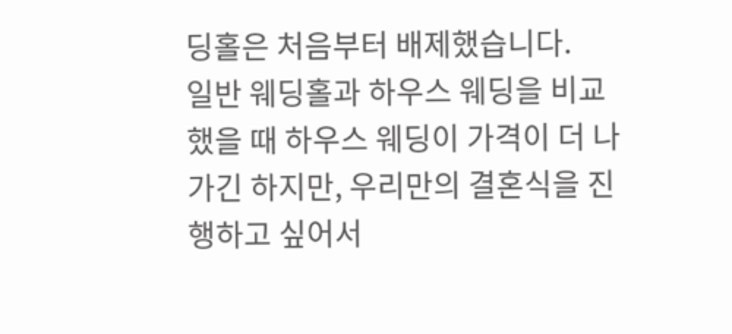딩홀은 처음부터 배제했습니다.
일반 웨딩홀과 하우스 웨딩을 비교했을 때 하우스 웨딩이 가격이 더 나가긴 하지만, 우리만의 결혼식을 진행하고 싶어서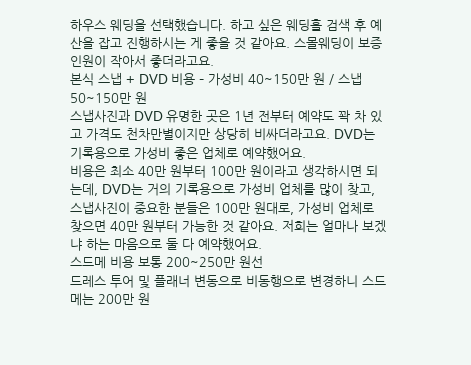하우스 웨딩을 선택했습니다. 하고 싶은 웨딩홀 검색 후 예산을 잡고 진행하시는 게 좋을 것 같아요. 스몰웨딩이 보증 인원이 작아서 좋더라고요.
본식 스냅 + DVD 비용 – 가성비 40~150만 원 / 스냅 50~150만 원
스냅사진과 DVD 유명한 곳은 1년 전부터 예약도 꽉 차 있고 가격도 천차만별이지만 상당히 비싸더라고요. DVD는 기록용으로 가성비 좋은 업체로 예약했어요.
비용은 최소 40만 원부터 100만 원이라고 생각하시면 되는데, DVD는 거의 기록용으로 가성비 업체를 많이 찾고, 스냅사진이 중요한 분들은 100만 원대로, 가성비 업체로 찾으면 40만 원부터 가능한 것 같아요. 저희는 얼마나 보겠냐 하는 마음으로 둘 다 예약했어요.
스드메 비용 보통 200~250만 원선
드레스 투어 및 플래너 변동으로 비동행으로 변경하니 스드메는 200만 원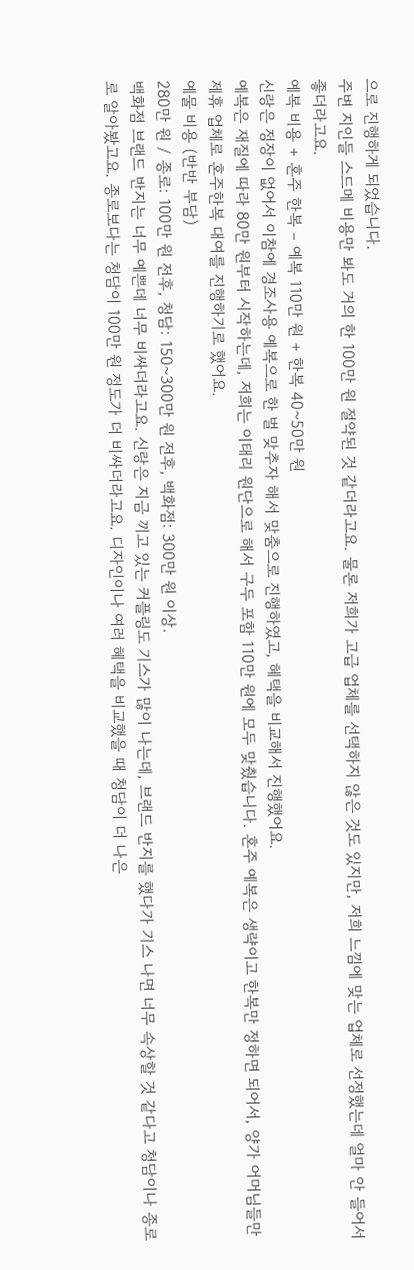으로 진행하게 되었습니다.
주변 지인들 스드메 비용만 봐도 거의 한 100만 원 절약된 것 같더라고요. 물론 저희가 고급 업체를 선택하지 않은 것도 있지만, 저희 느낌에 맞는 업체로 선정했는데 얼마 안 들어서 좋더라고요.
예복 비용 + 혼주 한복 – 예복 110만 원 + 한복 40~50만 원
신랑은 정장이 없어서 이참에 경조사용 예복으로 한 벌 맞추자 해서 맞춤으로 진행하였고, 혜택을 비교해서 진행했어요.
예복은 재질에 따라 80만 원부터 시작하는데, 저희는 이태리 원단으로 해서 구두 포함 110만 원에 모두 맞췄습니다. 혼주 예복은 생략이고 한복만 정하면 되어서, 양가 어머님들만 제휴 업체로 혼주한복 대여를 진행하기로 했어요.
예물 비용 (반반 부담)
280만 원 / 종로: 100만 원 전후, 청담: 150~300만 원 전후, 백화점: 300만 원 이상.
백화점 브랜드 반지는 너무 예쁜데 너무 비싸더라고요. 신랑은 지금 끼고 있는 커플링도 기스가 많이 나는데, 브랜드 반지를 했다가 기스 나면 너무 속상할 것 같다고 청담이나 종로로 알아봤고요. 종로보다는 청담이 100만 원 정도가 더 비싸더라고요. 디자인이나 여러 혜택을 비교했을 때 청담이 더 나은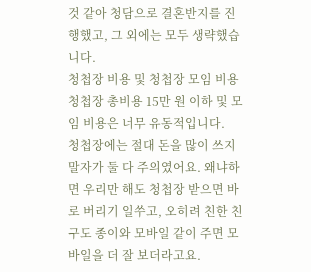것 같아 청담으로 결혼반지를 진행했고, 그 외에는 모두 생략했습니다.
청첩장 비용 및 청첩장 모임 비용
청첩장 총비용 15만 원 이하 및 모임 비용은 너무 유동적입니다.
청첩장에는 절대 돈을 많이 쓰지 말자가 둘 다 주의였어요. 왜냐하면 우리만 해도 청첩장 받으면 바로 버리기 일쑤고, 오히려 친한 친구도 종이와 모바일 같이 주면 모바일을 더 잘 보더라고요.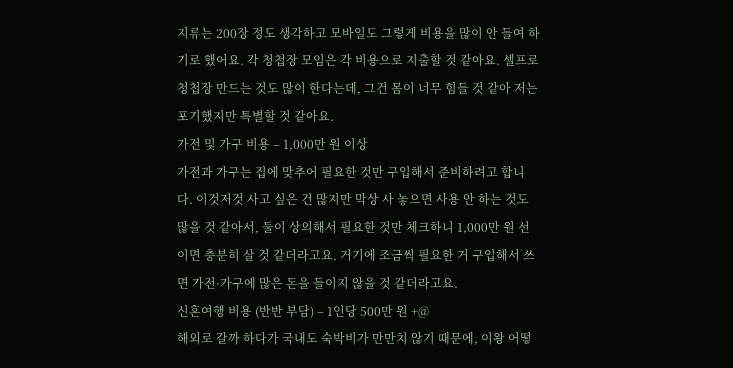지류는 200장 정도 생각하고 모바일도 그렇게 비용을 많이 안 들여 하기로 했어요. 각 청첩장 모임은 각 비용으로 지출할 것 같아요. 셀프로 청첩장 만드는 것도 많이 한다는데, 그건 몸이 너무 힘들 것 같아 저는 포기했지만 특별할 것 같아요.
가전 및 가구 비용 – 1,000만 원 이상
가전과 가구는 집에 맞추어 필요한 것만 구입해서 준비하려고 합니다. 이것저것 사고 싶은 건 많지만 막상 사 놓으면 사용 안 하는 것도 많을 것 같아서, 둘이 상의해서 필요한 것만 체크하니 1,000만 원 선이면 충분히 살 것 같더라고요. 거기에 조금씩 필요한 거 구입해서 쓰면 가전·가구에 많은 돈을 들이지 않을 것 같더라고요.
신혼여행 비용 (반반 부담) – 1인당 500만 원 +@
해외로 갈까 하다가 국내도 숙박비가 만만치 않기 때문에, 이왕 어떻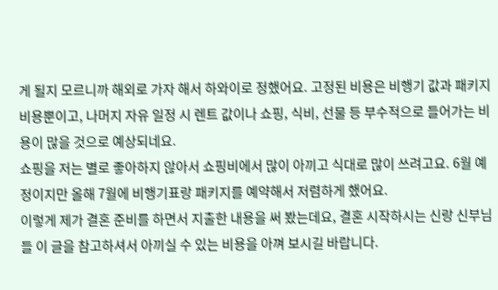게 될지 모르니까 해외로 가자 해서 하와이로 정했어요. 고정된 비용은 비행기 값과 패키지 비용뿐이고, 나머지 자유 일정 시 렌트 값이나 쇼핑, 식비, 선물 등 부수적으로 들어가는 비용이 많을 것으로 예상되네요.
쇼핑을 저는 별로 좋아하지 않아서 쇼핑비에서 많이 아끼고 식대로 많이 쓰려고요. 6월 예정이지만 올해 7월에 비행기표랑 패키지를 예약해서 저렴하게 했어요.
이렇게 제가 결혼 준비를 하면서 지출한 내용을 써 봤는데요, 결혼 시작하시는 신랑 신부님들 이 글을 참고하셔서 아끼실 수 있는 비용을 아껴 보시길 바랍니다.